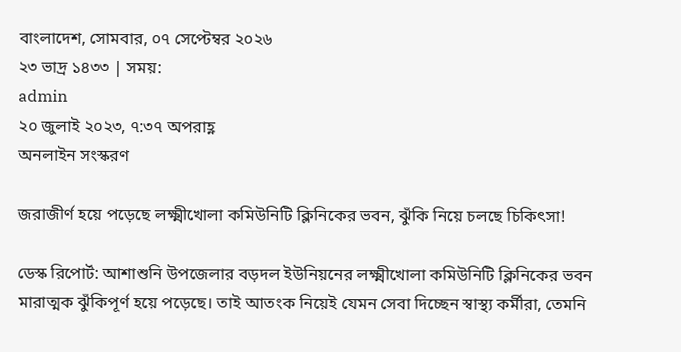বাংলাদেশ, সোমবার, ০৭ সেপ্টেম্বর ২০২৬
২৩ ভাদ্র ১৪৩৩ | সময়:
admin
২০ জুলাই ২০২৩, ৭:৩৭ অপরাহ্ণ
অনলাইন সংস্করণ

জরাজীর্ণ হয়ে পড়েছে লক্ষ্মীখোলা কমিউনিটি ক্লিনিকের ভবন, ঝুঁকি নিয়ে চলছে চিকিৎসা!

ডেস্ক রিপোর্ট: আশাশুনি উপজেলার বড়দল ইউনিয়নের লক্ষ্মীখোলা কমিউনিটি ক্লিনিকের ভবন মারাত্মক ঝুঁকিপূর্ণ হয়ে পড়েছে। তাই আতংক নিয়েই যেমন সেবা দিচ্ছেন স্বাস্থ্য কর্মীরা, তেমনি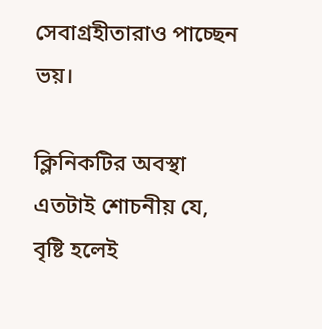সেবাগ্রহীতারাও পাচ্ছেন ভয়।

ক্লিনিকটির অবস্থা এতটাই শোচনীয় যে, বৃষ্টি হলেই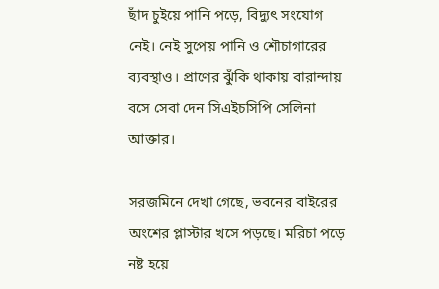ছাঁদ চুইয়ে পানি পড়ে, বিদ্যুৎ সংযোগ নেই। নেই সুপেয় পানি ও শৌচাগারের ব্যবস্থাও। প্রাণের ঝুঁকি থাকায় বারান্দায় বসে সেবা দেন সিএইচসিপি সেলিনা আক্তার।

সরজমিনে দেখা গেছে, ভবনের বাইরের অংশের প্লাস্টার খসে পড়ছে। মরিচা পড়ে নষ্ট হয়ে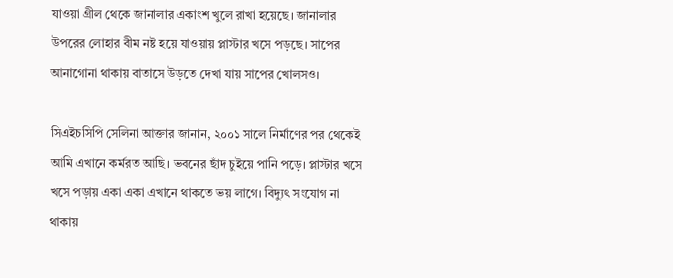যাওয়া গ্রীল থেকে জানালার একাংশ খুলে রাখা হয়েছে। জানালার উপরের লোহার বীম নষ্ট হয়ে যাওয়ায় প্লাস্টার খসে পড়ছে। সাপের আনাগোনা থাকায় বাতাসে উড়তে দেখা যায় সাপের খোলসও।

সিএইচসিপি সেলিনা আক্তার জানান, ২০০১ সালে নির্মাণের পর থেকেই আমি এখানে কর্মরত আছি। ভবনের ছাঁদ চুইয়ে পানি পড়ে। প্লাস্টার খসে খসে পড়ায় একা একা এখানে থাকতে ভয় লাগে। বিদ্যুৎ সংযোগ না থাকায়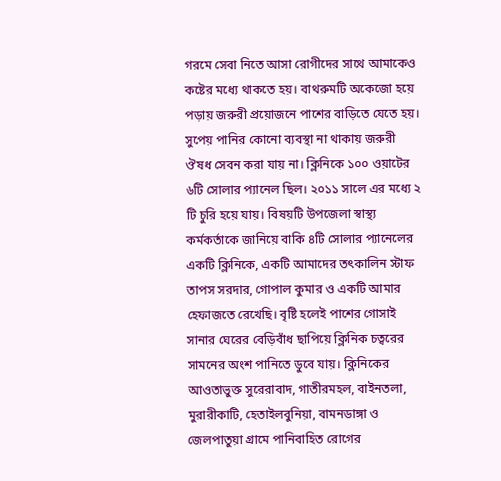গরমে সেবা নিতে আসা রোগীদের সাথে আমাকেও কষ্টের মধ্যে থাকতে হয়। বাথরুমটি অকেজো হয়ে পড়ায় জরুরী প্রয়োজনে পাশের বাড়িতে যেতে হয়। সুপেয় পানির কোনো ব্যবস্থা না থাকায় জরুরী ঔষধ সেবন করা যায় না। ক্লিনিকে ১০০ ওয়াটের ৬টি সোলার প্যানেল ছিল। ২০১১ সালে এর মধ্যে ২ টি চুরি হয়ে যায়। বিষয়টি উপজেলা স্বাস্থ্য কর্মকর্তাকে জানিয়ে বাকি ৪টি সোলার প্যানেলের একটি ক্লিনিকে, একটি আমাদের তৎকালিন স্টাফ তাপস সরদার, গোপাল কুমার ও একটি আমার হেফাজতে রেখেছি। বৃষ্টি হলেই পাশের গোসাই সানার ঘেরের বেড়িবাঁধ ছাপিয়ে ক্লিনিক চত্বরের সামনের অংশ পানিতে ডুবে যায়। ক্লিনিকের আওতাভুক্ত সুরেরাবাদ, গাতীরমহল, বাইনতলা, মুরারীকাটি, হেতাইলবুনিয়া, বামনডাঙ্গা ও জেলপাতুয়া গ্রামে পানিবাহিত রোগের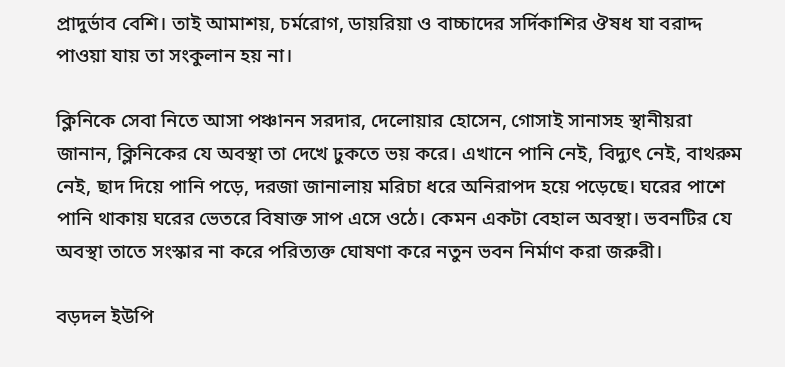প্রাদুর্ভাব বেশি। তাই আমাশয়, চর্মরোগ, ডায়রিয়া ও বাচ্চাদের সর্দিকাশির ঔষধ যা বরাদ্দ পাওয়া যায় তা সংকুলান হয় না।

ক্লিনিকে সেবা নিতে আসা পঞ্চানন সরদার, দেলোয়ার হোসেন, গোসাই সানাসহ স্থানীয়রা জানান, ক্লিনিকের যে অবস্থা তা দেখে ঢুকতে ভয় করে। এখানে পানি নেই, বিদ্যুৎ নেই, বাথরুম নেই, ছাদ দিয়ে পানি পড়ে, দরজা জানালায় মরিচা ধরে অনিরাপদ হয়ে পড়েছে। ঘরের পাশে পানি থাকায় ঘরের ভেতরে বিষাক্ত সাপ এসে ওঠে। কেমন একটা বেহাল অবস্থা। ভবনটির যে অবস্থা তাতে সংস্কার না করে পরিত্যক্ত ঘোষণা করে নতুন ভবন নির্মাণ করা জরুরী।

বড়দল ইউপি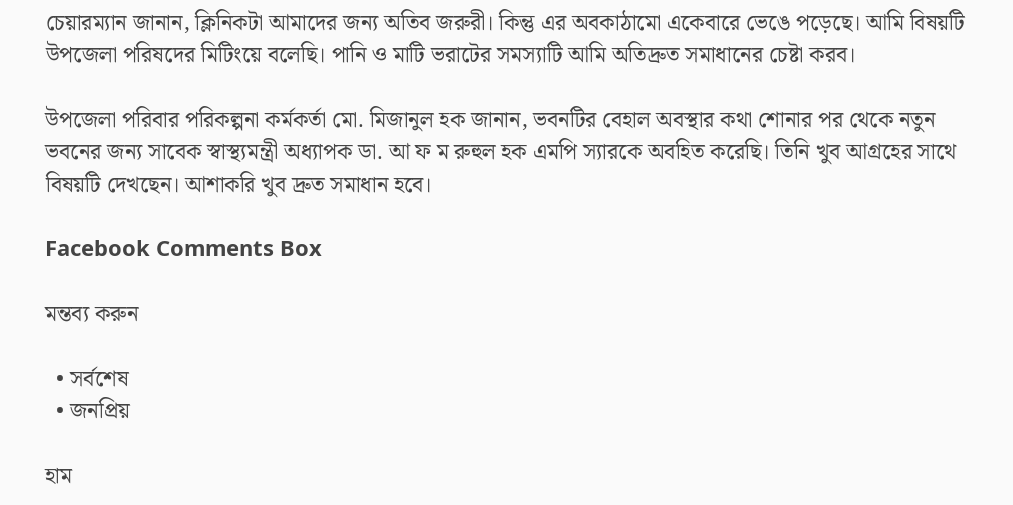চেয়ারম্যান জানান, ক্লিনিকটা আমাদের জন্য অতিব জরুরী। কিন্তু এর অবকাঠামো একেবারে ভেঙে পড়েছে। আমি বিষয়টি উপজেলা পরিষদের মিটিংয়ে বলেছি। পানি ও মাটি ভরাটের সমস্যাটি আমি অতিদ্রুত সমাধানের চেষ্টা করব।

উপজেলা পরিবার পরিকল্পনা কর্মকর্তা মো. মিজানুল হক জানান, ভবনটির বেহাল অবস্থার কথা শোনার পর থেকে নতুন ভবনের জন্য সাবেক স্বাস্থ্যমন্ত্রী অধ্যাপক ডা. আ ফ ম রুহুল হক এমপি স্যারকে অবহিত করেছি। তিনি খুব আগ্রহের সাথে বিষয়টি দেখছেন। আশাকরি খুব দ্রুত সমাধান হবে।

Facebook Comments Box

মন্তব্য করুন

  • সর্বশেষ
  • জনপ্রিয়

হাম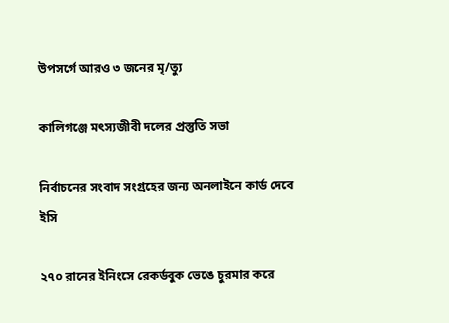উপসর্গে আরও ৩ জনের মৃ/ত্যু

কালিগঞ্জে মৎস্যজীবী দলের প্রস্তুতি সভা

নির্বাচনের সংবাদ সংগ্রহের জন্য অনলাইনে কার্ড দেবে ইসি

২৭০ রানের ইনিংসে রেকর্ডবুক ভেঙে চুরমার করে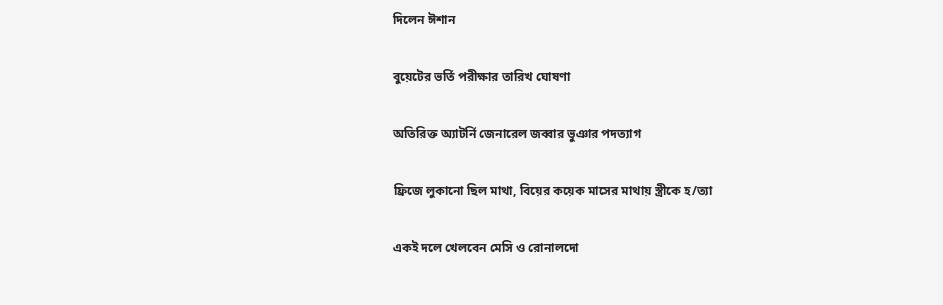দিলেন ঈশান

বুয়েটের ভর্তি পরীক্ষার তারিখ ঘোষণা

অতিরিক্ত অ্যাটর্নি জেনারেল জব্বার ভুঞার পদত্যাগ

ফ্রিজে লুকানো ছিল মাথা, বিয়ের কয়েক মাসের মাথায় স্ত্রীকে হ/ত্যা

একই দলে খেলবেন মেসি ও রোনালদো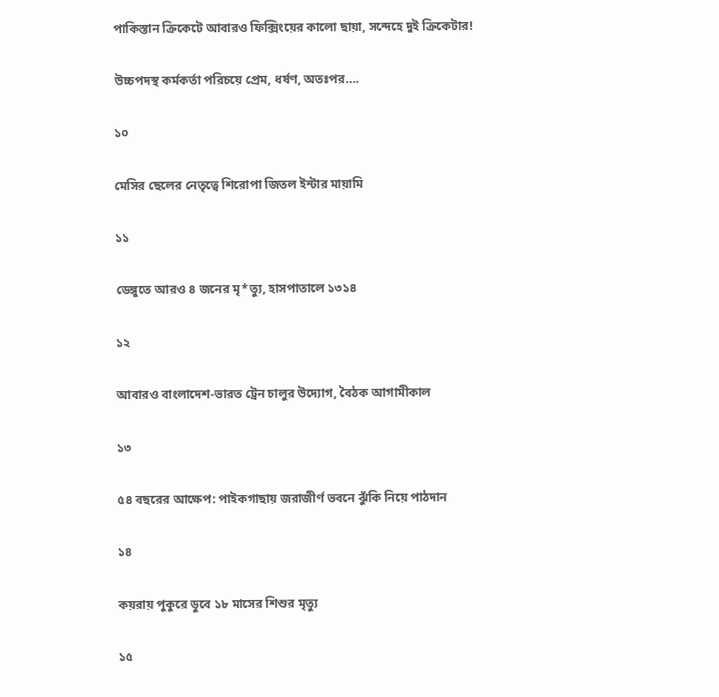পাকিস্তান ক্রিকেটে আবারও ফিক্সিংয়ের কালো ছায়া, সন্দেহে দুই ক্রিকেটার!

উচ্চপদস্থ কর্মকর্তা পরিচয়ে প্রেম, ধর্ষণ, অতঃপর….

১০

মেসির ছেলের নেতৃত্বে শিরোপা জিতল ইন্টার মায়ামি

১১

ডেঙ্গুতে আরও ৪ জনের মৃ*ত্যু, হাসপাতালে ১৩১৪

১২

আবারও বাংলাদেশ-ভারত ট্রেন চালুর উদ্যোগ, বৈঠক আগামীকাল

১৩

৫৪ বছরের আক্ষেপ: পাইকগাছায় জরাজীর্ণ ভবনে ঝুঁকি নিয়ে পাঠদান

১৪

কয়রায় পুকুরে ডুবে ১৮ মাসের শিশুর মৃত্যু

১৫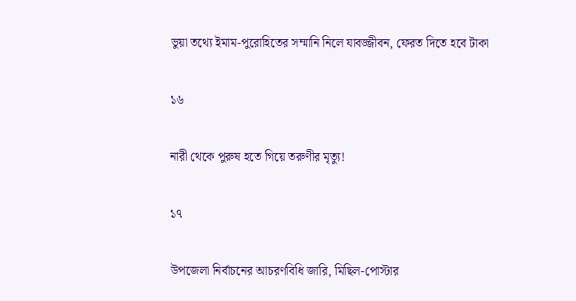ভুয়া তথ্যে ইমাম-পুরোহিতের সম্মানি নিলে যাবজ্জীবন, ফেরত দিতে হবে টাকা

১৬

নারী থেকে পুরুষ হতে গিয়ে তরুণীর মৃত্যু!

১৭

উপজেলা নির্বাচনের আচরণবিধি জারি, মিছিল-পোস্টার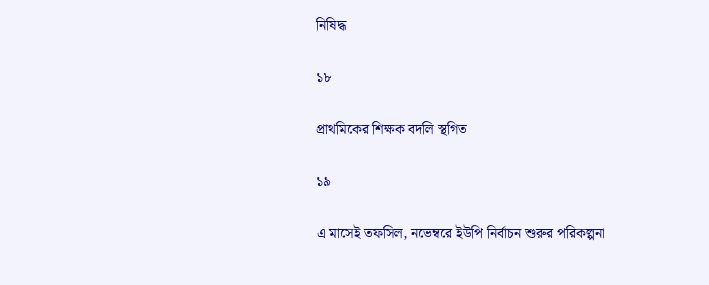নিষিদ্ধ

১৮

প্রাথমিকের শিক্ষক বদলি স্থগিত

১৯

এ মাসেই তফসিল, নভেম্বরে ইউপি নির্বাচন শুরুর পরিকল্পনা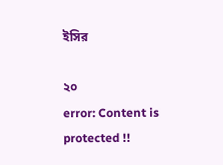ইসির

২০
error: Content is protected !!